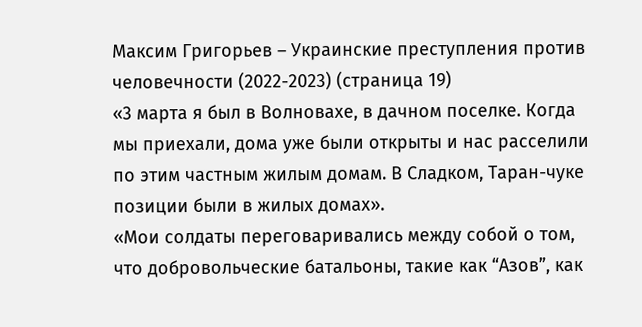Максим Григорьев – Украинские преступления против человечности (2022-2023) (страница 19)
«3 марта я был в Волновахе, в дачном поселке. Когда мы приехали, дома уже были открыты и нас расселили по этим частным жилым домам. В Сладком, Таран-чуке позиции были в жилых домах».
«Мои солдаты переговаривались между собой о том, что добровольческие батальоны, такие как “Азов”, как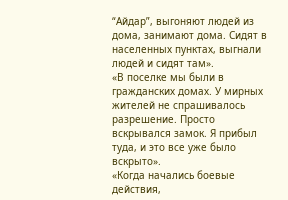“Айдар”, выгоняют людей из дома, занимают дома. Сидят в населенных пунктах, выгнали людей и сидят там».
«В поселке мы были в гражданских домах. У мирных жителей не спрашивалось разрешение. Просто вскрывался замок. Я прибыл туда, и это все уже было вскрыто».
«Когда начались боевые действия,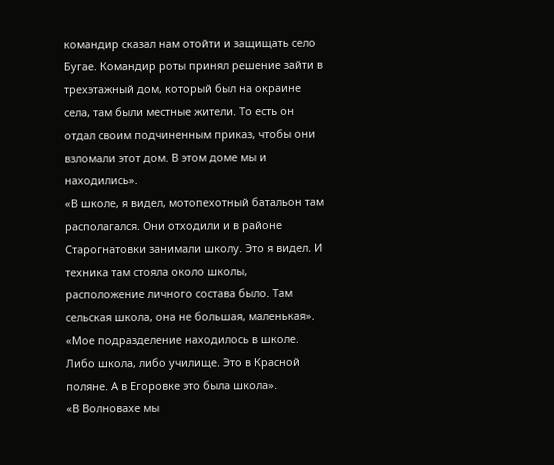командир сказал нам отойти и защищать село Бугае. Командир роты принял решение зайти в трехэтажный дом, который был на окраине села, там были местные жители. То есть он отдал своим подчиненным приказ, чтобы они взломали этот дом. В этом доме мы и находились».
«В школе, я видел, мотопехотный батальон там располагался. Они отходили и в районе Старогнатовки занимали школу. Это я видел. И техника там стояла около школы, расположение личного состава было. Там сельская школа, она не большая, маленькая».
«Мое подразделение находилось в школе. Либо школа, либо училище. Это в Красной поляне. А в Егоровке это была школа».
«В Волновахе мы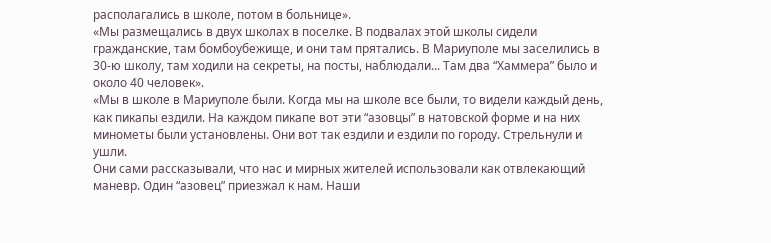располагались в школе, потом в больнице».
«Мы размещались в двух школах в поселке. В подвалах этой школы сидели гражданские, там бомбоубежище, и они там прятались. В Мариуполе мы заселились в 30-ю школу, там ходили на секреты, на посты, наблюдали... Там два “Хаммера” было и около 40 человек».
«Мы в школе в Мариуполе были. Когда мы на школе все были, то видели каждый день, как пикапы ездили. На каждом пикапе вот эти “азовцы” в натовской форме и на них минометы были установлены. Они вот так ездили и ездили по городу. Стрельнули и ушли.
Они сами рассказывали, что нас и мирных жителей использовали как отвлекающий маневр. Один “азовец” приезжал к нам. Наши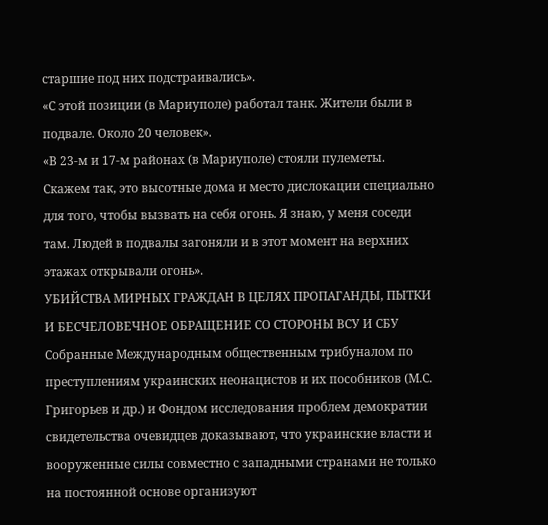старшие под них подстраивались».
«С этой позиции (в Мариуполе) работал танк. Жители были в подвале. Около 20 человек».
«В 23-м и 17-м районах (в Мариуполе) стояли пулеметы. Скажем так, это высотные дома и место дислокации специально для того, чтобы вызвать на себя огонь. Я знаю, у меня соседи там. Людей в подвалы загоняли и в этот момент на верхних этажах открывали огонь».
УБИЙСТВА МИРНЫХ ГРАЖДАН В ЦЕЛЯХ ПРОПАГАНДЫ, ПЫТКИ И БЕСЧЕЛОВЕЧНОЕ ОБРАЩЕНИЕ СО СТОРОНЫ ВСУ И СБУ
Собранные Международным общественным трибуналом по преступлениям украинских неонацистов и их пособников (М.С. Григорьев и др.) и Фондом исследования проблем демократии свидетельства очевидцев доказывают, что украинские власти и вооруженные силы совместно с западными странами не только на постоянной основе организуют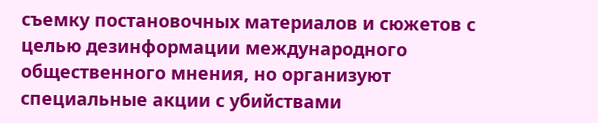съемку постановочных материалов и сюжетов с целью дезинформации международного общественного мнения, но организуют специальные акции с убийствами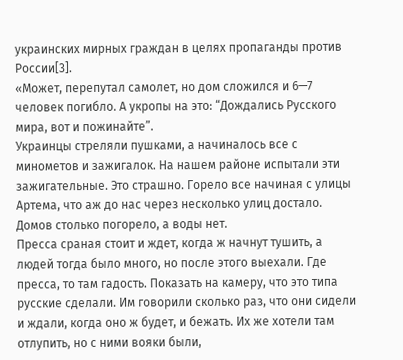украинских мирных граждан в целях пропаганды против России[3].
«Может, перепутал самолет, но дом сложился и 6—7 человек погибло. А укропы на это: “Дождались Русского мира, вот и пожинайте”.
Украинцы стреляли пушками, а начиналось все с минометов и зажигалок. На нашем районе испытали эти зажигательные. Это страшно. Горело все начиная с улицы Артема, что аж до нас через несколько улиц достало. Домов столько погорело, а воды нет.
Пресса сраная стоит и ждет, когда ж начнут тушить, а людей тогда было много, но после этого выехали. Где пресса, то там гадость. Показать на камеру, что это типа русские сделали. Им говорили сколько раз, что они сидели и ждали, когда оно ж будет, и бежать. Их же хотели там отлупить, но с ними вояки были,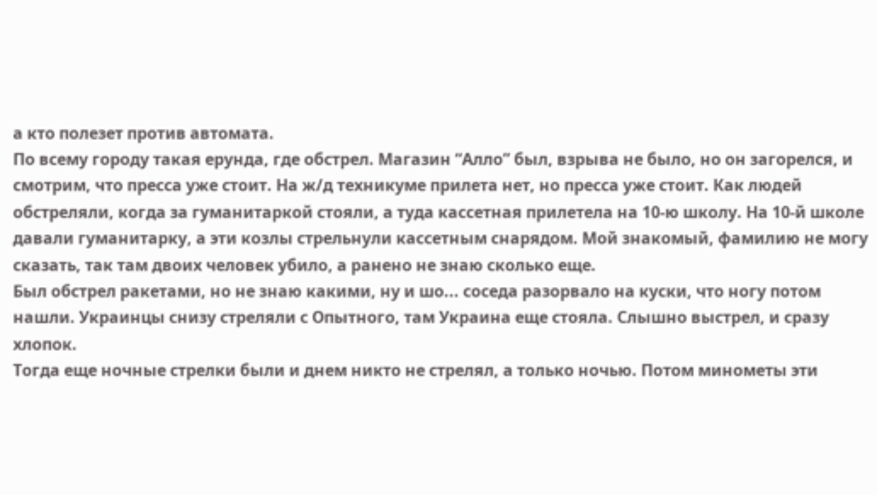а кто полезет против автомата.
По всему городу такая ерунда, где обстрел. Магазин “Алло” был, взрыва не было, но он загорелся, и смотрим, что пресса уже стоит. На ж/д техникуме прилета нет, но пресса уже стоит. Как людей обстреляли, когда за гуманитаркой стояли, а туда кассетная прилетела на 10-ю школу. На 10-й школе давали гуманитарку, а эти козлы стрельнули кассетным снарядом. Мой знакомый, фамилию не могу сказать, так там двоих человек убило, а ранено не знаю сколько еще.
Был обстрел ракетами, но не знаю какими, ну и шо... соседа разорвало на куски, что ногу потом нашли. Украинцы снизу стреляли с Опытного, там Украина еще стояла. Слышно выстрел, и сразу хлопок.
Тогда еще ночные стрелки были и днем никто не стрелял, а только ночью. Потом минометы эти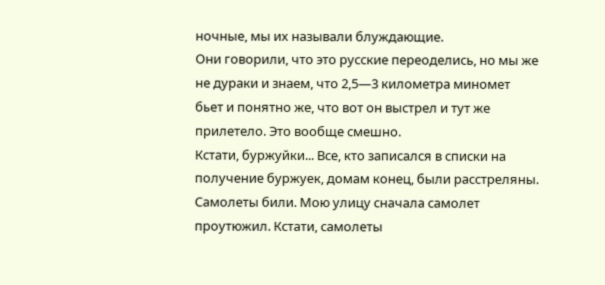ночные, мы их называли блуждающие.
Они говорили, что это русские переоделись, но мы же не дураки и знаем, что 2,5—3 километра миномет бьет и понятно же, что вот он выстрел и тут же прилетело. Это вообще смешно.
Кстати, буржуйки... Все, кто записался в списки на получение буржуек, домам конец, были расстреляны. Самолеты били. Мою улицу сначала самолет проутюжил. Кстати, самолеты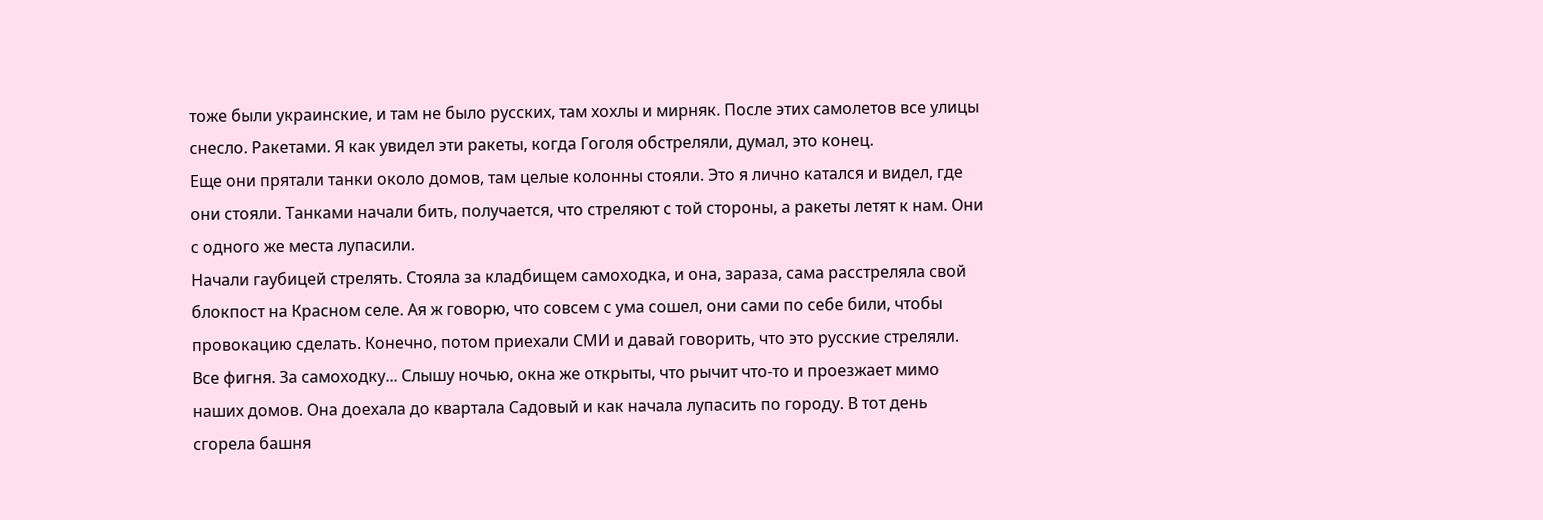тоже были украинские, и там не было русских, там хохлы и мирняк. После этих самолетов все улицы снесло. Ракетами. Я как увидел эти ракеты, когда Гоголя обстреляли, думал, это конец.
Еще они прятали танки около домов, там целые колонны стояли. Это я лично катался и видел, где они стояли. Танками начали бить, получается, что стреляют с той стороны, а ракеты летят к нам. Они с одного же места лупасили.
Начали гаубицей стрелять. Стояла за кладбищем самоходка, и она, зараза, сама расстреляла свой блокпост на Красном селе. Ая ж говорю, что совсем с ума сошел, они сами по себе били, чтобы провокацию сделать. Конечно, потом приехали СМИ и давай говорить, что это русские стреляли. Все фигня. За самоходку... Слышу ночью, окна же открыты, что рычит что-то и проезжает мимо наших домов. Она доехала до квартала Садовый и как начала лупасить по городу. В тот день сгорела башня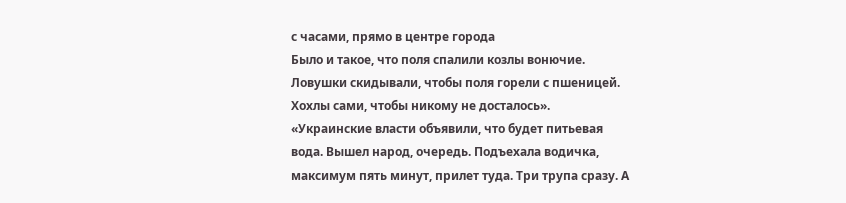с часами, прямо в центре города
Было и такое, что поля спалили козлы вонючие. Ловушки скидывали, чтобы поля горели с пшеницей. Хохлы сами, чтобы никому не досталось».
«Украинские власти объявили, что будет питьевая вода. Вышел народ, очередь. Подъехала водичка, максимум пять минут, прилет туда. Три трупа сразу. А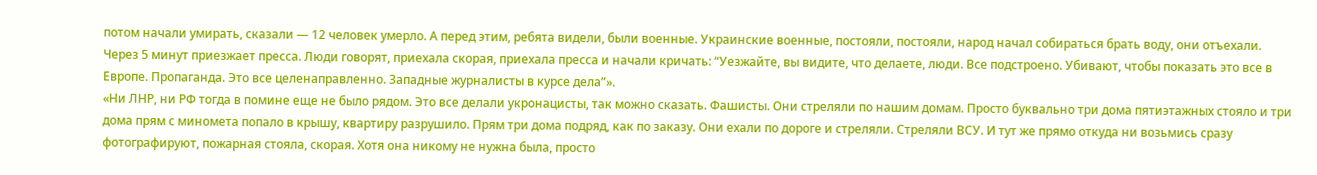потом начали умирать, сказали — 12 человек умерло. А перед этим, ребята видели, были военные. Украинские военные, постояли, постояли, народ начал собираться брать воду, они отъехали. Через 5 минут приезжает пресса. Люди говорят, приехала скорая, приехала пресса и начали кричать: “Уезжайте, вы видите, что делаете, люди. Все подстроено. Убивают, чтобы показать это все в Европе. Пропаганда. Это все целенаправленно. Западные журналисты в курсе дела”».
«Ни ЛНР, ни РФ тогда в помине еще не было рядом. Это все делали укронацисты, так можно сказать. Фашисты. Они стреляли по нашим домам. Просто буквально три дома пятиэтажных стояло и три дома прям с миномета попало в крышу, квартиру разрушило. Прям три дома подряд, как по заказу. Они ехали по дороге и стреляли. Стреляли ВСУ. И тут же прямо откуда ни возьмись сразу фотографируют, пожарная стояла, скорая. Хотя она никому не нужна была, просто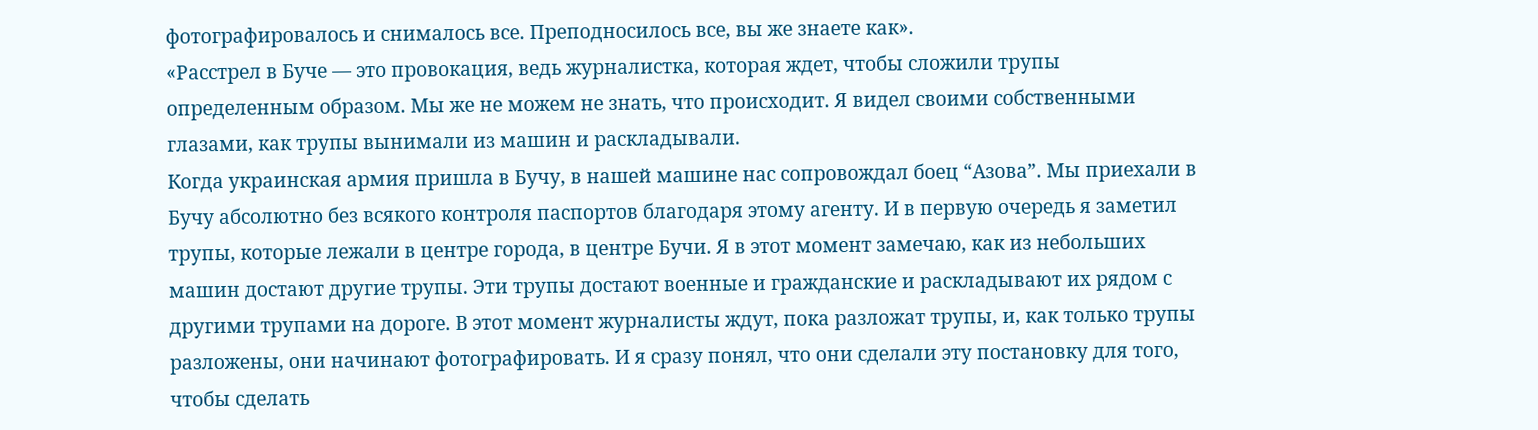фотографировалось и снималось все. Преподносилось все, вы же знаете как».
«Расстрел в Буче — это провокация, ведь журналистка, которая ждет, чтобы сложили трупы определенным образом. Мы же не можем не знать, что происходит. Я видел своими собственными глазами, как трупы вынимали из машин и раскладывали.
Когда украинская армия пришла в Бучу, в нашей машине нас сопровождал боец “Азова”. Мы приехали в Бучу абсолютно без всякого контроля паспортов благодаря этому агенту. И в первую очередь я заметил трупы, которые лежали в центре города, в центре Бучи. Я в этот момент замечаю, как из небольших машин достают другие трупы. Эти трупы достают военные и гражданские и раскладывают их рядом с другими трупами на дороге. В этот момент журналисты ждут, пока разложат трупы, и, как только трупы разложены, они начинают фотографировать. И я сразу понял, что они сделали эту постановку для того, чтобы сделать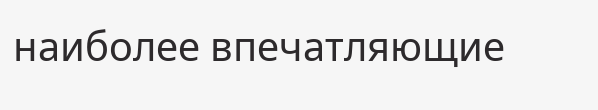наиболее впечатляющие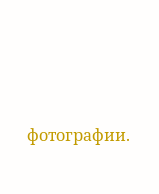фотографии.